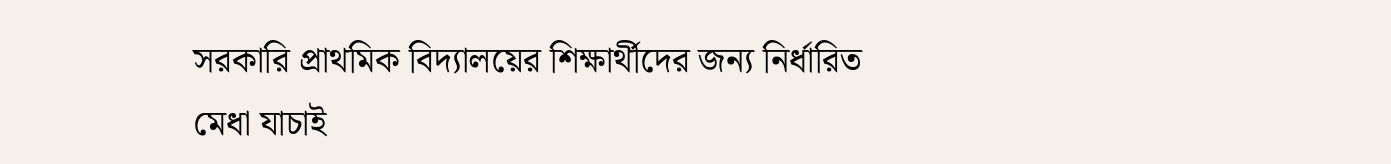সরকারি প্রাথমিক বিদ্যালয়ের শিক্ষার্থীদের জন্য নির্ধারিত মেধা যাচাই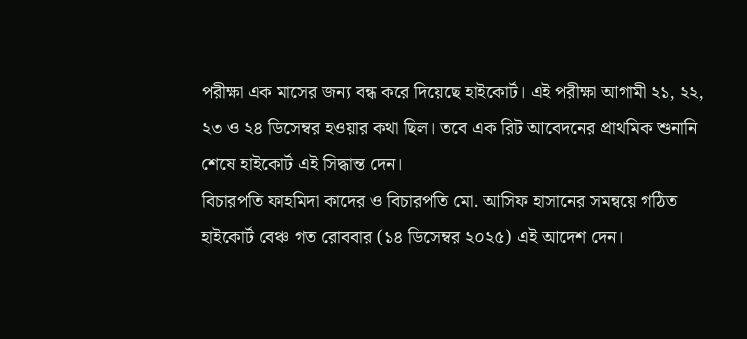পরীক্ষা এক মাসের জন্য বন্ধ করে দিয়েছে হাইকোর্ট। এই পরীক্ষা আগামী ২১, ২২, ২৩ ও ২৪ ডিসেম্বর হওয়ার কথা ছিল। তবে এক রিট আবেদনের প্রাথমিক শুনানি শেষে হাইকোর্ট এই সিদ্ধান্ত দেন।
বিচারপতি ফাহমিদা কাদের ও বিচারপতি মো. আসিফ হাসানের সমন্বয়ে গঠিত হাইকোর্ট বেঞ্চ গত রোববার (১৪ ডিসেম্বর ২০২৫) এই আদেশ দেন।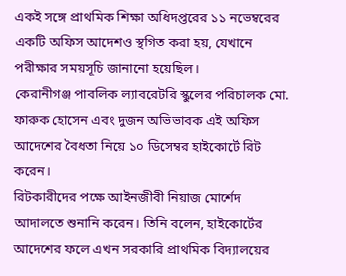একই সঙ্গে প্রাথমিক শিক্ষা অধিদপ্তরের ১১ নভেম্বরের একটি অফিস আদেশও স্থগিত করা হয়, যেখানে পরীক্ষার সময়সূচি জানানো হয়েছিল।
কেরানীগঞ্জ পাবলিক ল্যাবরেটরি স্কুলের পরিচালক মো. ফারুক হোসেন এবং দুজন অভিভাবক এই অফিস আদেশের বৈধতা নিয়ে ১০ ডিসেম্বর হাইকোর্টে রিট করেন।
রিটকারীদের পক্ষে আইনজীবী নিয়াজ মোর্শেদ আদালতে শুনানি করেন। তিনি বলেন, হাইকোর্টের আদেশের ফলে এখন সরকারি প্রাথমিক বিদ্যালয়ের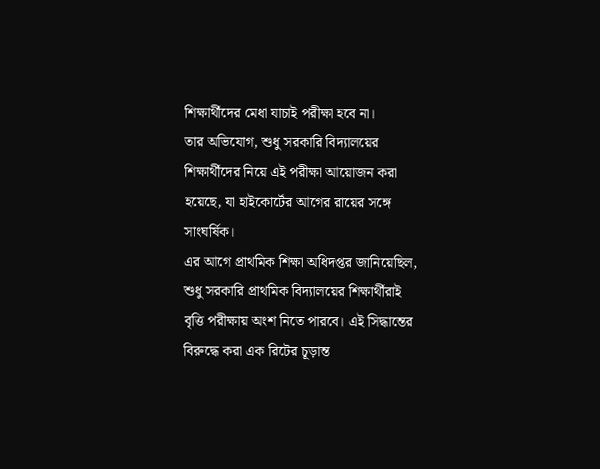শিক্ষার্থীদের মেধা যাচাই পরীক্ষা হবে না।
তার অভিযোগ, শুধু সরকারি বিদ্যালয়ের শিক্ষার্থীদের নিয়ে এই পরীক্ষা আয়োজন করা হয়েছে, যা হাইকোর্টের আগের রায়ের সঙ্গে সাংঘর্ষিক।
এর আগে প্রাথমিক শিক্ষা অধিদপ্তর জানিয়েছিল, শুধু সরকারি প্রাথমিক বিদ্যালয়ের শিক্ষার্থীরাই বৃত্তি পরীক্ষায় অংশ নিতে পারবে। এই সিদ্ধান্তের বিরুদ্ধে করা এক রিটের চূড়ান্ত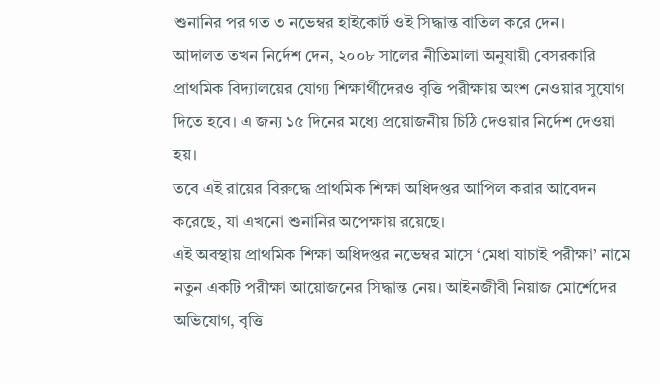শুনানির পর গত ৩ নভেম্বর হাইকোর্ট ওই সিদ্ধান্ত বাতিল করে দেন।
আদালত তখন নির্দেশ দেন, ২০০৮ সালের নীতিমালা অনুযায়ী বেসরকারি প্রাথমিক বিদ্যালয়ের যোগ্য শিক্ষার্থীদেরও বৃত্তি পরীক্ষায় অংশ নেওয়ার সুযোগ দিতে হবে। এ জন্য ১৫ দিনের মধ্যে প্রয়োজনীয় চিঠি দেওয়ার নির্দেশ দেওয়া হয়।
তবে এই রায়ের বিরুদ্ধে প্রাথমিক শিক্ষা অধিদপ্তর আপিল করার আবেদন করেছে, যা এখনো শুনানির অপেক্ষায় রয়েছে।
এই অবস্থায় প্রাথমিক শিক্ষা অধিদপ্তর নভেম্বর মাসে ‘মেধা যাচাই পরীক্ষা’ নামে নতুন একটি পরীক্ষা আয়োজনের সিদ্ধান্ত নেয়। আইনজীবী নিয়াজ মোর্শেদের অভিযোগ, বৃত্তি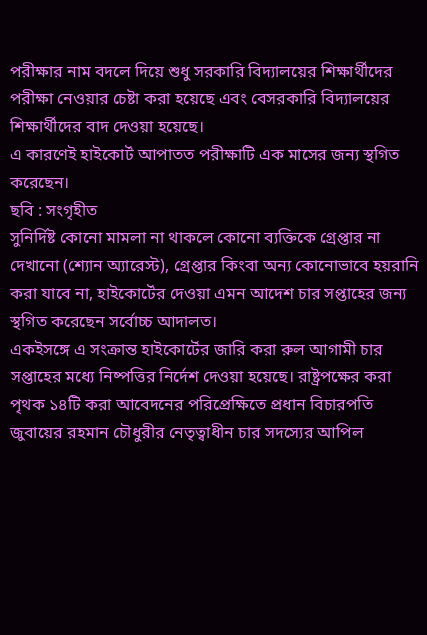পরীক্ষার নাম বদলে দিয়ে শুধু সরকারি বিদ্যালয়ের শিক্ষার্থীদের পরীক্ষা নেওয়ার চেষ্টা করা হয়েছে এবং বেসরকারি বিদ্যালয়ের শিক্ষার্থীদের বাদ দেওয়া হয়েছে।
এ কারণেই হাইকোর্ট আপাতত পরীক্ষাটি এক মাসের জন্য স্থগিত করেছেন।
ছবি : সংগৃহীত
সুনির্দিষ্ট কোনো মামলা না থাকলে কোনো ব্যক্তিকে গ্রেপ্তার না দেখানো (শ্যোন অ্যারেস্ট), গ্রেপ্তার কিংবা অন্য কোনোভাবে হয়রানি করা যাবে না, হাইকোর্টের দেওয়া এমন আদেশ চার সপ্তাহের জন্য স্থগিত করেছেন সর্বোচ্চ আদালত।
একইসঙ্গে এ সংক্রান্ত হাইকোর্টের জারি করা রুল আগামী চার সপ্তাহের মধ্যে নিষ্পত্তির নির্দেশ দেওয়া হয়েছে। রাষ্ট্রপক্ষের করা পৃথক ১৪টি করা আবেদনের পরিপ্রেক্ষিতে প্রধান বিচারপতি জুবায়ের রহমান চৌধুরীর নেতৃত্বাধীন চার সদস্যের আপিল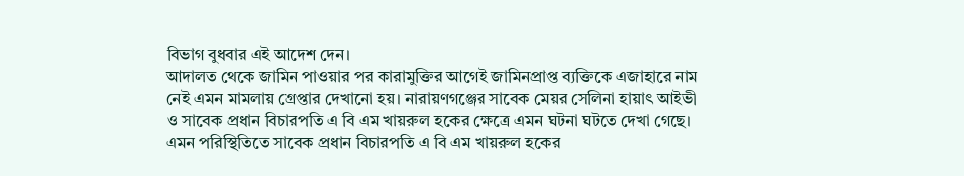বিভাগ বুধবার এই আদেশ দেন।
আদালত থেকে জামিন পাওয়ার পর কারামুক্তির আগেই জামিনপ্রাপ্ত ব্যক্তিকে এজাহারে নাম নেই এমন মামলায় গ্রেপ্তার দেখানো হয়। নারায়ণগঞ্জের সাবেক মেয়র সেলিনা হায়াৎ আইভী ও সাবেক প্রধান বিচারপতি এ বি এম খায়রুল হকের ক্ষেত্রে এমন ঘটনা ঘটতে দেখা গেছে। এমন পরিস্থিতিতে সাবেক প্রধান বিচারপতি এ বি এম খায়রুল হকের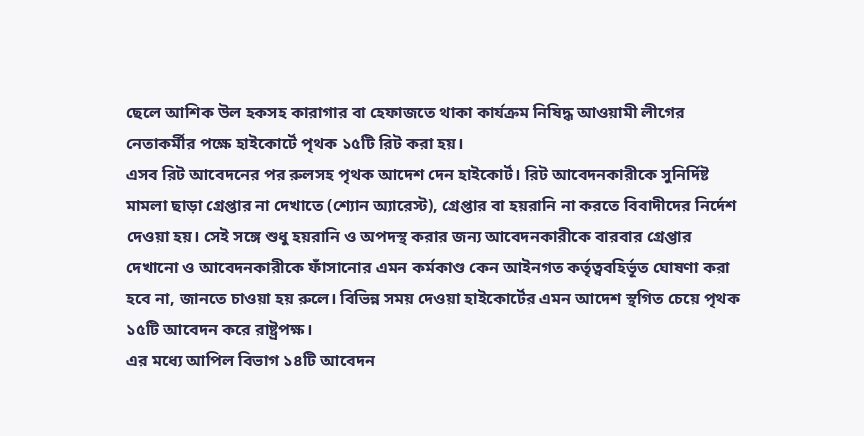ছেলে আশিক উল হকসহ কারাগার বা হেফাজতে থাকা কার্যক্রম নিষিদ্ধ আওয়ামী লীগের নেতাকর্মীর পক্ষে হাইকোর্টে পৃথক ১৫টি রিট করা হয়।
এসব রিট আবেদনের পর রুলসহ পৃথক আদেশ দেন হাইকোর্ট। রিট আবেদনকারীকে সুনির্দিষ্ট মামলা ছাড়া গ্রেপ্তার না দেখাতে (শ্যোন অ্যারেস্ট), গ্রেপ্তার বা হয়রানি না করতে বিবাদীদের নির্দেশ দেওয়া হয়। সেই সঙ্গে শুধু হয়রানি ও অপদস্থ করার জন্য আবেদনকারীকে বারবার গ্রেপ্তার দেখানো ও আবেদনকারীকে ফাঁসানোর এমন কর্মকাণ্ড কেন আইনগত কর্তৃত্ববহির্ভূত ঘোষণা করা হবে না, জানতে চাওয়া হয় রুলে। বিভিন্ন সময় দেওয়া হাইকোর্টের এমন আদেশ স্থগিত চেয়ে পৃথক ১৫টি আবেদন করে রাষ্ট্রপক্ষ।
এর মধ্যে আপিল বিভাগ ১৪টি আবেদন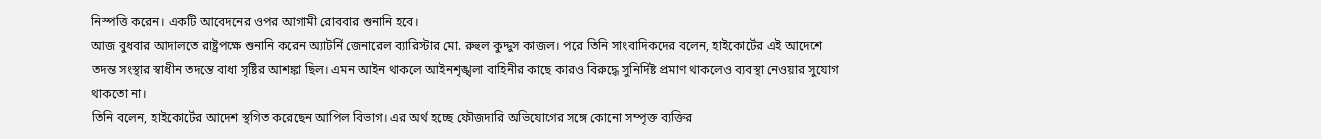নিস্পত্তি করেন। একটি আবেদনের ওপর আগামী রোববার শুনানি হবে।
আজ বুধবার আদালতে রাষ্ট্রপক্ষে শুনানি করেন অ্যাটর্নি জেনারেল ব্যারিস্টার মো. রুহুল কুদ্দুস কাজল। পরে তিনি সাংবাদিকদের বলেন, হাইকোর্টের এই আদেশে তদন্ত সংস্থার স্বাধীন তদন্তে বাধা সৃষ্টির আশঙ্কা ছিল। এমন আইন থাকলে আইনশৃঙ্খলা বাহিনীর কাছে কারও বিরুদ্ধে সুনির্দিষ্ট প্রমাণ থাকলেও ব্যবস্থা নেওয়ার সুযোগ থাকতো না।
তিনি বলেন, হাইকোর্টের আদেশ স্থগিত করেছেন আপিল বিভাগ। এর অর্থ হচ্ছে ফৌজদারি অভিযোগের সঙ্গে কোনো সম্পৃক্ত ব্যক্তির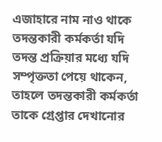এজাহারে নাম নাও থাকে তদন্তকারী কর্মকর্তা যদি তদন্ত প্রক্রিয়ার মধ্যে যদি সম্পৃক্ততা পেয়ে থাকেন, তাহলে তদন্তকারী কর্মকর্তা তাকে গ্রেপ্তার দেখানোর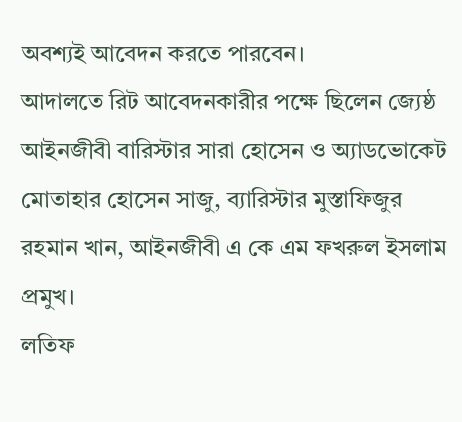অবশ্যই আবেদন করতে পারবেন।
আদালতে রিট আবেদনকারীর পক্ষে ছিলেন জ্যেষ্ঠ আইনজীবী বারিস্টার সারা হোসেন ও অ্যাডভোকেট মোতাহার হোসেন সাজু, ব্যারিস্টার মুস্তাফিজুর রহমান খান, আইনজীবী এ কে এম ফখরুল ইসলাম প্রমুখ।
লতিফ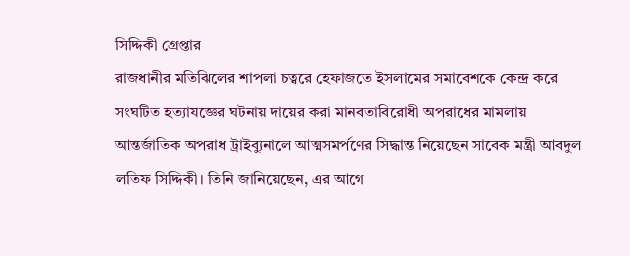সিদ্দিকী গ্রেপ্তার
রাজধানীর মতিঝিলের শাপলা চত্বরে হেফাজতে ইসলামের সমাবেশকে কেন্দ্র করে সংঘটিত হত্যাযজ্ঞের ঘটনায় দায়ের করা মানবতাবিরোধী অপরাধের মামলায় আন্তর্জাতিক অপরাধ ট্রাইব্যুনালে আত্মসমর্পণের সিদ্ধান্ত নিয়েছেন সাবেক মন্ত্রী আবদুল লতিফ সিদ্দিকী। তিনি জানিয়েছেন, এর আগে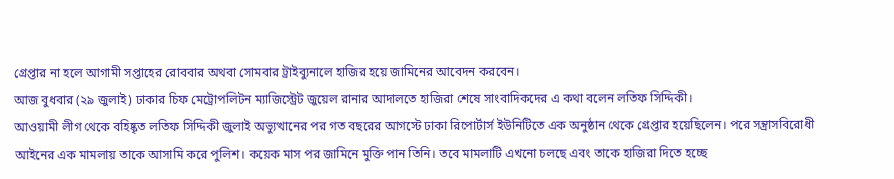গ্রেপ্তার না হলে আগামী সপ্তাহের রোববার অথবা সোমবার ট্রাইব্যুনালে হাজির হয়ে জামিনের আবেদন করবেন।
আজ বুধবার (২৯ জুলাই) ঢাকার চিফ মেট্রোপলিটন ম্যাজিস্ট্রেট জুয়েল রানার আদালতে হাজিরা শেষে সাংবাদিকদের এ কথা বলেন লতিফ সিদ্দিকী।
আওয়ামী লীগ থেকে বহিষ্কৃত লতিফ সিদ্দিকী জুলাই অভ্যুত্থানের পর গত বছরের আগস্টে ঢাকা রিপোর্টার্স ইউনিটিতে এক অনুষ্ঠান থেকে গ্রেপ্তার হয়েছিলেন। পরে সন্ত্রাসবিরোধী আইনের এক মামলায় তাকে আসামি করে পুলিশ। কয়েক মাস পর জামিনে মুক্তি পান তিনি। তবে মামলাটি এখনো চলছে এবং তাকে হাজিরা দিতে হচ্ছে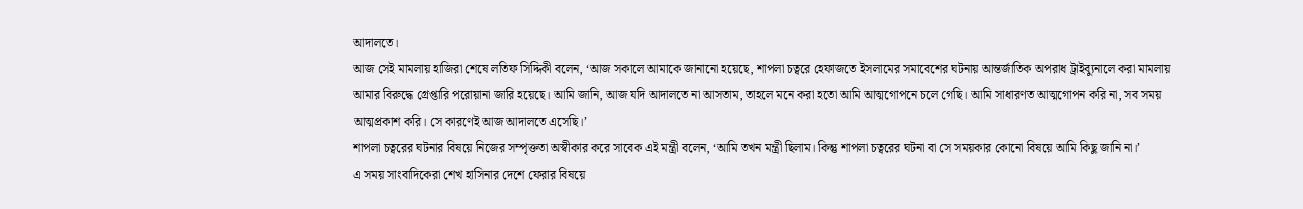আদালতে।
আজ সেই মামলায় হাজিরা শেষে লতিফ সিদ্দিকী বলেন, ‘আজ সকালে আমাকে জানানো হয়েছে, শাপলা চত্বরে হেফাজতে ইসলামের সমাবেশের ঘটনায় আন্তর্জাতিক অপরাধ ট্রাইব্যুনালে করা মামলায় আমার বিরুদ্ধে গ্রেপ্তারি পরোয়ানা জারি হয়েছে। আমি জানি, আজ যদি আদালতে না আসতাম, তাহলে মনে করা হতো আমি আত্মগোপনে চলে গেছি। আমি সাধারণত আত্মগোপন করি না, সব সময় আত্মপ্রকাশ করি। সে কারণেই আজ আদালতে এসেছি।’
শাপলা চত্বরের ঘটনার বিষয়ে নিজের সম্পৃক্ততা অস্বীকার করে সাবেক এই মন্ত্রী বলেন, ‘আমি তখন মন্ত্রী ছিলাম। কিন্তু শাপলা চত্বরের ঘটনা বা সে সময়কার কোনো বিষয়ে আমি কিছু জানি না।’
এ সময় সাংবাদিকেরা শেখ হাসিনার দেশে ফেরার বিষয়ে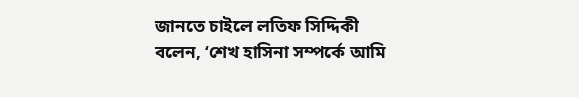জানতে চাইলে লতিফ সিদ্দিকী বলেন, ‘শেখ হাসিনা সম্পর্কে আমি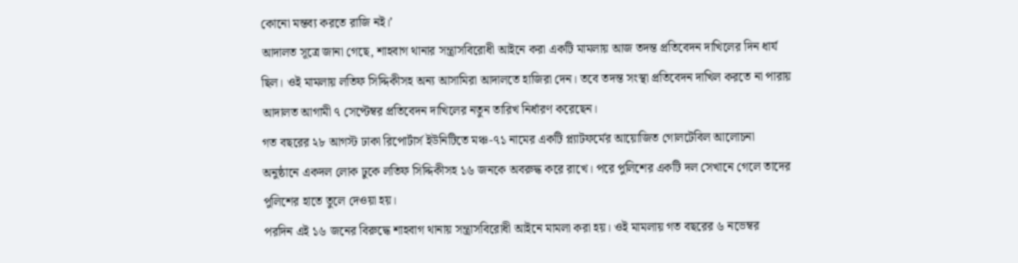কোনো মন্তব্য করতে রাজি নই।’
আদালত সূত্রে জানা গেছে, শাহবাগ থানার সন্ত্রাসবিরোধী আইনে করা একটি মামলায় আজ তদন্ত প্রতিবেদন দাখিলের দিন ধার্য ছিল। ওই মামলায় লতিফ সিদ্দিকীসহ অন্য আসামিরা আদালতে হাজিরা দেন। তবে তদন্ত সংস্থা প্রতিবেদন দাখিল করতে না পারায় আদালত আগামী ৭ সেপ্টেম্বর প্রতিবেদন দাখিলের নতুন তারিখ নির্ধারণ করেছেন।
গত বছরের ২৮ আগস্ট ঢাকা রিপোর্টার্স ইউনিটিতে মঞ্চ-৭১ নামের একটি প্ল্যাটফর্মের আয়োজিত গোলটেবিল আলোচনা অনুষ্ঠানে একদল লোক ঢুকে লতিফ সিদ্দিকীসহ ১৬ জনকে অবরুদ্ধ করে রাখে। পরে পুলিশের একটি দল সেখানে গেলে তাদের পুলিশের হাতে তুলে দেওয়া হয়।
পরদিন এই ১৬ জনের বিরুদ্ধে শাহবাগ থানায় সন্ত্রাসবিরোধী আইনে মামলা করা হয়। ওই মামলায় গত বছরের ৬ নভেম্বর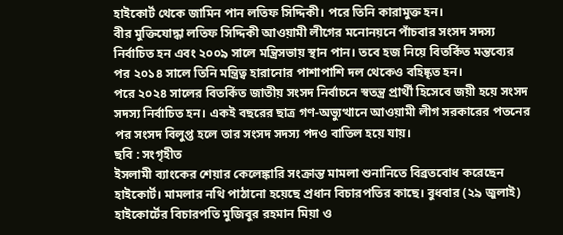হাইকোর্ট থেকে জামিন পান লতিফ সিদ্দিকী। পরে তিনি কারামুক্ত হন।
বীর মুক্তিযোদ্ধা লতিফ সিদ্দিকী আওয়ামী লীগের মনোনয়নে পাঁচবার সংসদ সদস্য নির্বাচিত হন এবং ২০০৯ সালে মন্ত্রিসভায় স্থান পান। তবে হজ নিয়ে বিতর্কিত মন্তব্যের পর ২০১৪ সালে তিনি মন্ত্রিত্ব হারানোর পাশাপাশি দল থেকেও বহিষ্কৃত হন।
পরে ২০২৪ সালের বিতর্কিত জাতীয় সংসদ নির্বাচনে স্বতন্ত্র প্রার্থী হিসেবে জয়ী হয়ে সংসদ সদস্য নির্বাচিত হন। একই বছরের ছাত্র গণ-অভ্যুত্থানে আওয়ামী লীগ সরকারের পতনের পর সংসদ বিলুপ্ত হলে তার সংসদ সদস্য পদও বাতিল হয়ে যায়।
ছবি : সংগৃহীত
ইসলামী ব্যাংকের শেয়ার কেলেঙ্কারি সংক্রান্ত মামলা শুনানিতে বিব্রতবোধ করেছেন হাইকোর্ট। মামলার নথি পাঠানো হয়েছে প্রধান বিচারপতির কাছে। বুধবার (২৯ জুলাই) হাইকোর্টের বিচারপতি মুজিবুর রহমান মিয়া ও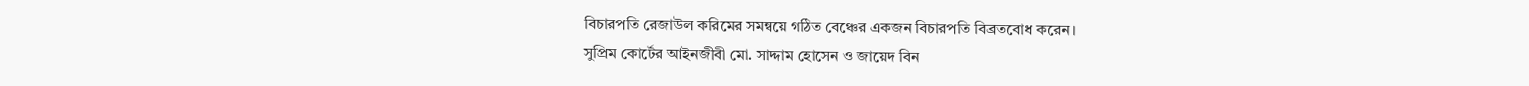বিচারপতি রেজাউল করিমের সমন্বয়ে গঠিত বেঞ্চের একজন বিচারপতি বিব্রতবোধ করেন।
সুপ্রিম কোর্টের আইনজীবী মো. সাদ্দাম হোসেন ও জায়েদ বিন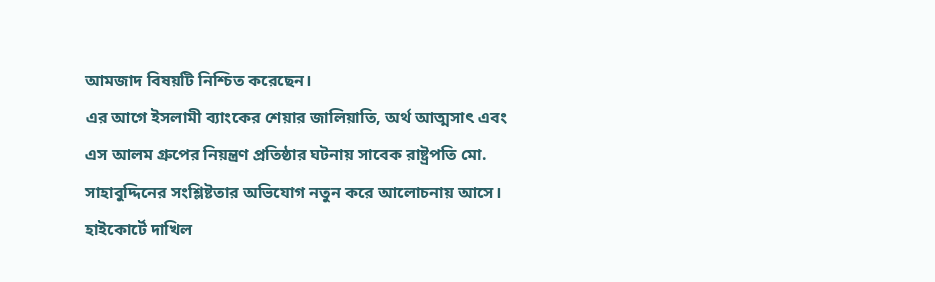আমজাদ বিষয়টি নিশ্চিত করেছেন।
এর আগে ইসলামী ব্যাংকের শেয়ার জালিয়াতি, অর্থ আত্মসাৎ এবং এস আলম গ্রুপের নিয়ন্ত্রণ প্রতিষ্ঠার ঘটনায় সাবেক রাষ্ট্রপতি মো. সাহাবুদ্দিনের সংশ্লিষ্টতার অভিযোগ নতুন করে আলোচনায় আসে।
হাইকোর্টে দাখিল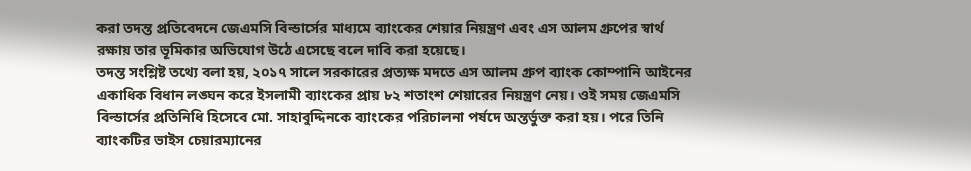করা তদন্ত প্রতিবেদনে জেএমসি বিল্ডার্সের মাধ্যমে ব্যাংকের শেয়ার নিয়ন্ত্রণ এবং এস আলম গ্রুপের স্বার্থ রক্ষায় তার ভূমিকার অভিযোগ উঠে এসেছে বলে দাবি করা হয়েছে।
তদন্ত সংশ্লিষ্ট তথ্যে বলা হয়, ২০১৭ সালে সরকারের প্রত্যক্ষ মদতে এস আলম গ্রুপ ব্যাংক কোম্পানি আইনের একাধিক বিধান লঙ্ঘন করে ইসলামী ব্যাংকের প্রায় ৮২ শতাংশ শেয়ারের নিয়ন্ত্রণ নেয়। ওই সময় জেএমসি বিল্ডার্সের প্রতিনিধি হিসেবে মো. সাহাবুদ্দিনকে ব্যাংকের পরিচালনা পর্ষদে অন্তর্ভুক্ত করা হয়। পরে তিনি ব্যাংকটির ভাইস চেয়ারম্যানের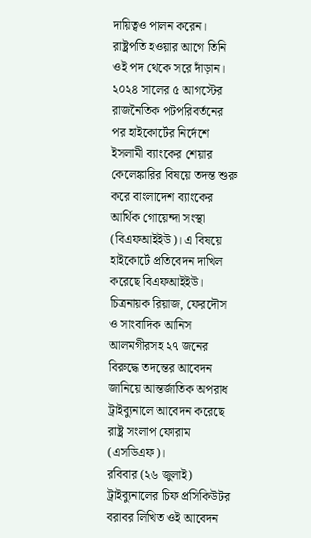দায়িত্বও পালন করেন। রাষ্ট্রপতি হওয়ার আগে তিনি ওই পদ থেকে সরে দাঁড়ান।
২০২৪ সালের ৫ আগস্টের রাজনৈতিক পটপরিবর্তনের পর হাইকোর্টের নির্দেশে ইসলামী ব্যাংকের শেয়ার কেলেঙ্কারির বিষয়ে তদন্ত শুরু করে বাংলাদেশ ব্যাংকের আর্থিক গোয়েন্দা সংস্থা (বিএফআইইউ)। এ বিষয়ে হাইকোর্টে প্রতিবেদন দাখিল করেছে বিএফআইইউ।
চিত্রনায়ক রিয়াজ, ফেরদৌস ও সাংবাদিক আনিস আলমগীরসহ ২৭ জনের বিরুদ্ধে তদন্তের আবেদন জানিয়ে আন্তর্জাতিক অপরাধ ট্রাইব্যুনালে আবেদন করেছে রাষ্ট্র সংলাপ ফোরাম (এসডিএফ)।
রবিবার (২৬ জুলাই) ট্রাইব্যুনালের চিফ প্রসিকিউটর বরাবর লিখিত ওই আবেদন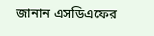জানান এসডিএফের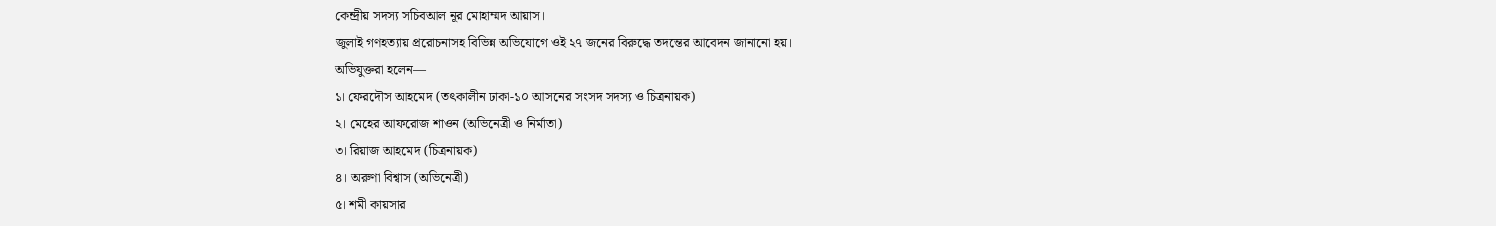কেন্দ্রীয় সদস্য সচিবআল নূর মোহাম্মদ আয়াস।
জুলাই গণহত্যায় প্ররোচনাসহ বিভিন্ন অভিযোগে ওই ২৭ জনের বিরুদ্ধে তদন্তের আবেদন জানানো হয়।
অভিযুক্তরা হলেন—
১। ফেরদৌস আহমেদ (তৎকালীন ঢাকা-১০ আসনের সংসদ সদস্য ও চিত্রনায়ক)
২। মেহের আফরোজ শাওন (অভিনেত্রী ও নির্মাতা)
৩। রিয়াজ আহমেদ (চিত্রনায়ক)
৪। অরুণা বিশ্বাস (অভিনেত্রী)
৫। শমী কায়সার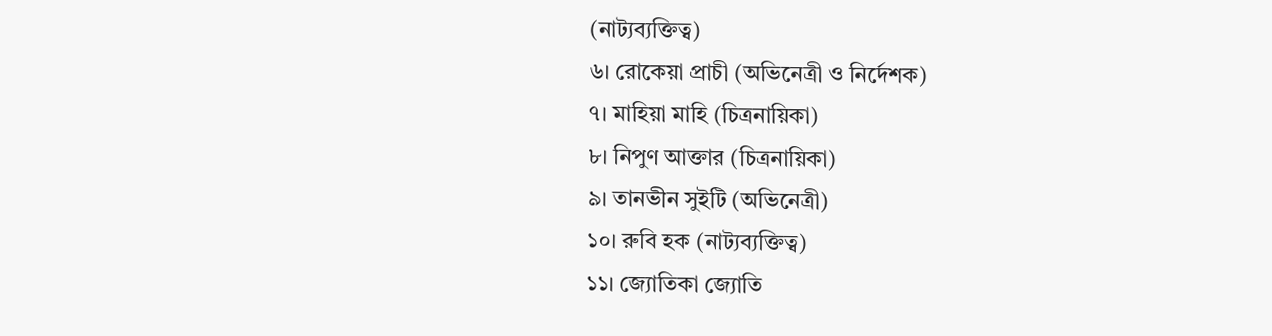(নাট্যব্যক্তিত্ব)
৬। রোকেয়া প্রাচী (অভিনেত্রী ও নির্দেশক)
৭। মাহিয়া মাহি (চিত্রনায়িকা)
৮। নিপুণ আক্তার (চিত্রনায়িকা)
৯। তানভীন সুইটি (অভিনেত্রী)
১০। রুবি হক (নাট্যব্যক্তিত্ব)
১১। জ্যোতিকা জ্যোতি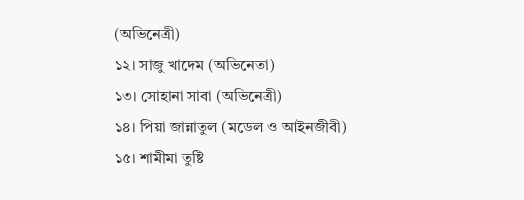(অভিনেত্রী)
১২। সাজু খাদেম (অভিনেতা)
১৩। সোহানা সাবা (অভিনেত্রী)
১৪। পিয়া জান্নাতুল (মডেল ও আইনজীবী)
১৫। শামীমা তুষ্টি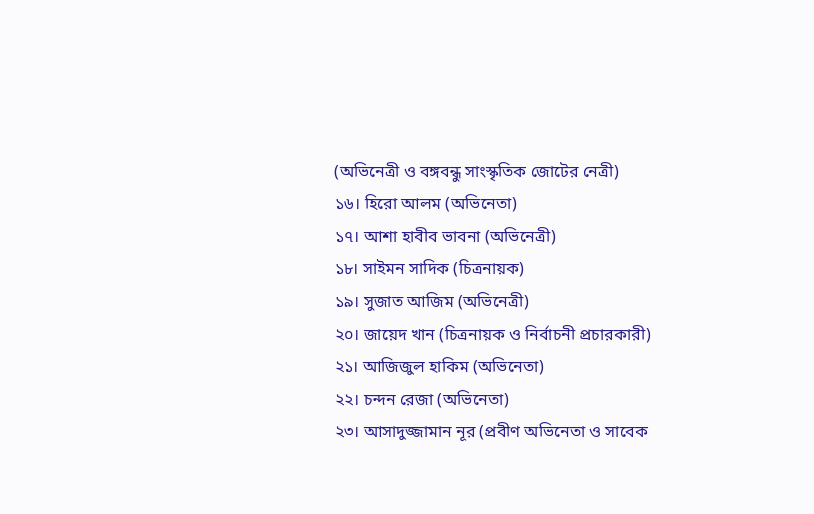(অভিনেত্রী ও বঙ্গবন্ধু সাংস্কৃতিক জোটের নেত্রী)
১৬। হিরো আলম (অভিনেতা)
১৭। আশা হাবীব ভাবনা (অভিনেত্রী)
১৮। সাইমন সাদিক (চিত্রনায়ক)
১৯। সুজাত আজিম (অভিনেত্রী)
২০। জায়েদ খান (চিত্রনায়ক ও নির্বাচনী প্রচারকারী)
২১। আজিজুল হাকিম (অভিনেতা)
২২। চন্দন রেজা (অভিনেতা)
২৩। আসাদুজ্জামান নূর (প্রবীণ অভিনেতা ও সাবেক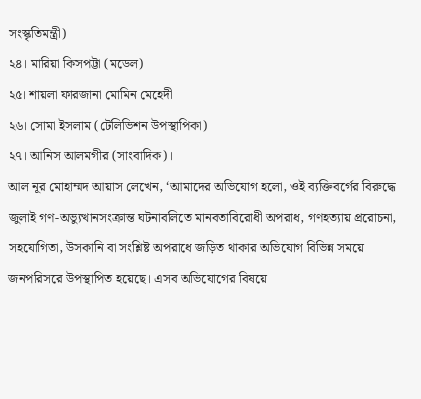সংস্কৃতিমন্ত্রী)
২৪। মারিয়া কিসপট্টা (মডেল)
২৫। শায়লা ফারজানা মোমিন মেহেদী
২৬। সোমা ইসলাম (টেলিভিশন উপস্থাপিকা)
২৭। আনিস আলমগীর (সাংবাদিক)।
আল নূর মোহাম্মদ আয়াস লেখেন, ‘আমাদের অভিযোগ হলো, ওই ব্যক্তিবর্গের বিরুদ্ধে জুলাই গণ-অভ্যুত্থানসংক্রান্ত ঘটনাবলিতে মানবতাবিরোধী অপরাধ, গণহত্যায় প্ররোচনা, সহযোগিতা, উসকানি বা সংশ্লিষ্ট অপরাধে জড়িত থাকার অভিযোগ বিভিন্ন সময়ে জনপরিসরে উপস্থাপিত হয়েছে। এসব অভিযোগের বিষয়ে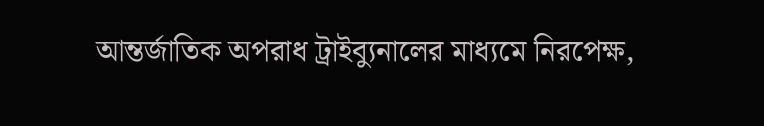আন্তর্জাতিক অপরাধ ট্রাইব্যুনালের মাধ্যমে নিরপেক্ষ,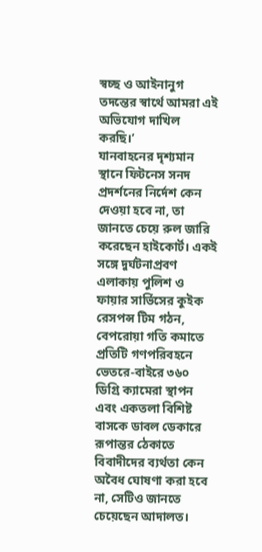স্বচ্ছ ও আইনানুগ তদন্তের স্বার্থে আমরা এই অভিযোগ দাখিল করছি।’
যানবাহনের দৃশ্যমান স্থানে ফিটনেস সনদ প্রদর্শনের নির্দেশ কেন দেওয়া হবে না, তা জানতে চেয়ে রুল জারি করেছেন হাইকোর্ট। একই সঙ্গে দুর্ঘটনাপ্রবণ এলাকায় পুলিশ ও ফায়ার সার্ভিসের কুইক রেসপন্স টিম গঠন, বেপরোয়া গতি কমাতে প্রতিটি গণপরিবহনে ভেতরে-বাইরে ৩৬০ ডিগ্রি ক্যামেরা স্থাপন এবং একতলা বিশিষ্ট বাসকে ডাবল ডেকারে রূপান্তর ঠেকাতে বিবাদীদের ব্যর্থতা কেন অবৈধ ঘোষণা করা হবে না, সেটিও জানতে চেয়েছেন আদালত।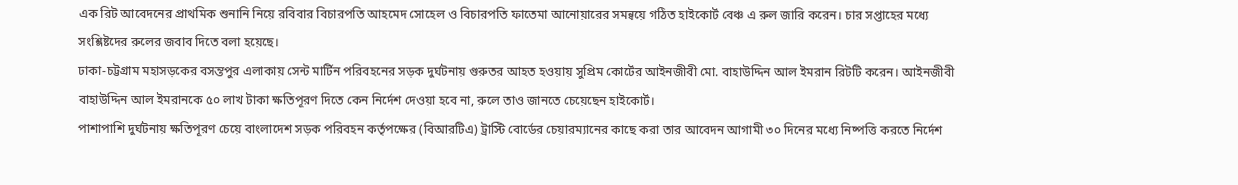এক রিট আবেদনের প্রাথমিক শুনানি নিয়ে রবিবার বিচারপতি আহমেদ সোহেল ও বিচারপতি ফাতেমা আনোয়ারের সমন্বয়ে গঠিত হাইকোর্ট বেঞ্চ এ রুল জারি করেন। চার সপ্তাহের মধ্যে সংশ্লিষ্টদের রুলের জবাব দিতে বলা হয়েছে।
ঢাকা-চট্টগ্রাম মহাসড়কের বসন্তপুর এলাকায় সেন্ট মার্টিন পরিবহনের সড়ক দুর্ঘটনায় গুরুতর আহত হওয়ায় সুপ্রিম কোর্টের আইনজীবী মো. বাহাউদ্দিন আল ইমরান রিটটি করেন। আইনজীবী বাহাউদ্দিন আল ইমরানকে ৫০ লাখ টাকা ক্ষতিপূরণ দিতে কেন নির্দেশ দেওয়া হবে না, রুলে তাও জানতে চেয়েছেন হাইকোর্ট।
পাশাপাশি দুর্ঘটনায় ক্ষতিপূরণ চেয়ে বাংলাদেশ সড়ক পরিবহন কর্তৃপক্ষের (বিআরটিএ) ট্রাস্টি বোর্ডের চেয়ারম্যানের কাছে করা তার আবেদন আগামী ৩০ দিনের মধ্যে নিষ্পত্তি করতে নির্দেশ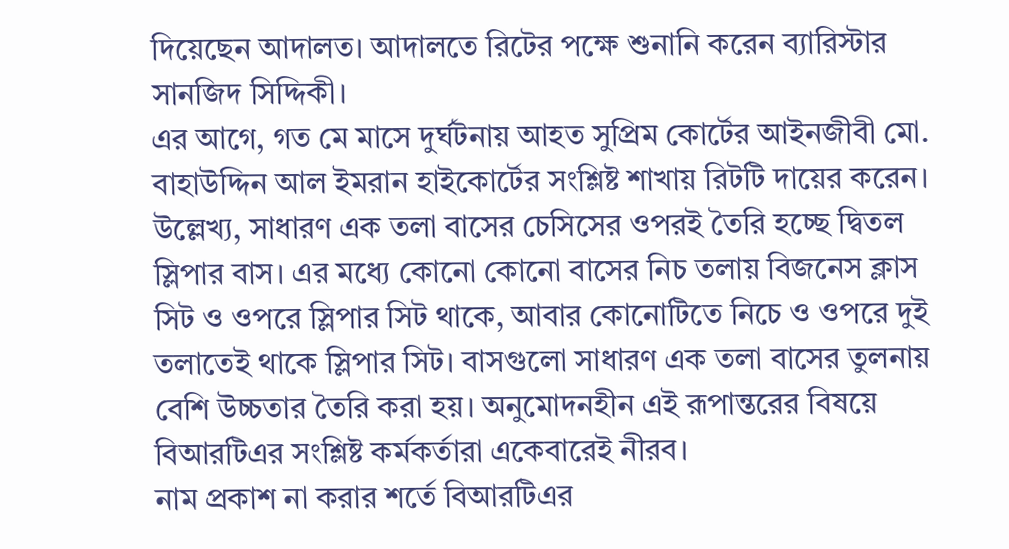দিয়েছেন আদালত। আদালতে রিটের পক্ষে শুনানি করেন ব্যারিস্টার সানজিদ সিদ্দিকী।
এর আগে, গত মে মাসে দুর্ঘটনায় আহত সুপ্রিম কোর্টের আইনজীবী মো. বাহাউদ্দিন আল ইমরান হাইকোর্টের সংশ্লিষ্ট শাখায় রিটটি দায়ের করেন।
উল্লেখ্য, সাধারণ এক তলা বাসের চেসিসের ওপরই তৈরি হচ্ছে দ্বিতল স্লিপার বাস। এর মধ্যে কোনো কোনো বাসের নিচ তলায় বিজনেস ক্লাস সিট ও ওপরে স্লিপার সিট থাকে, আবার কোনোটিতে নিচে ও ওপরে দুই তলাতেই থাকে স্লিপার সিট। বাসগুলো সাধারণ এক তলা বাসের তুলনায় বেশি উচ্চতার তৈরি করা হয়। অনুমোদনহীন এই রূপান্তরের বিষয়ে বিআরটিএর সংশ্লিষ্ট কর্মকর্তারা একেবারেই নীরব।
নাম প্রকাশ না করার শর্তে বিআরটিএর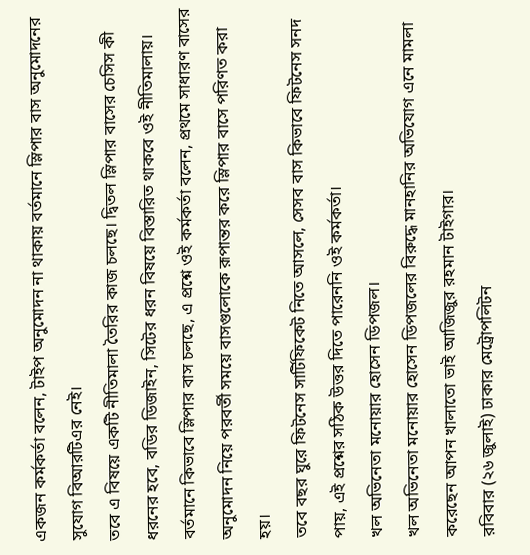একজন কর্মকর্তা বলেন, টাইপ অনুমোদন না থাকায় বর্তমানে স্লিপার বাস অনুমোদনের সুযোগ বিআরটিএর নেই।
তবে এ বিষয়ে একটি নীতিমালা তৈরির কাজ চলছে। দ্বিতল স্লিপার বাসের চেসিস কী ধরনের হবে, বডির ডিজাইন, সিটের ধরন বিষয়ে বিস্তারিত থাকবে ওই নীতিমালায়।
বর্তমানে কিভাবে স্লিপার বাস চলছে, এ প্রশ্নে ওই কর্মকর্তা বলেন, প্রথমে সাধারণ বাসের অনুমোদন নিয়ে পরবর্তী সময়ে বাসগুলোকে রূপান্তর করে স্লিপার বাসে পরিণত করা হয়।
তবে বছর ঘুরে ফিটনেস সার্টিফিকেট নিতে আসলে, সেসব বাস কিভাবে ফিটনেস সনদ পায়, এই প্রশ্নের সঠিক উত্তর দিতে পারেননি ওই কর্মকর্তা।
খল অভিনেতা মনোয়ার হোসেন ডিপজল।
খল অভিনেতা মনোয়ার হোসেন ডিপজলের বিরুদ্ধে মানহানির অভিযোগ এনে মামলা করেছেন আপন খালাতো ভাই আজিজুর রহমান টাইগার।
রবিবার (২৬ জুলাই) ঢাকার মেট্রোপলিটন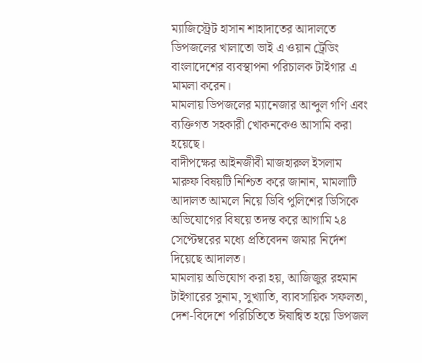ম্যাজিস্ট্রেট হাসান শাহাদাতের আদালতে ডিপজলের খালাতো ভাই এ ওয়ান ট্রেডিং বাংলাদেশের ব্যবস্থাপনা পরিচালক টাইগার এ মামলা করেন।
মামলায় ডিপজলের ম্যানেজার আব্দুল গণি এবং ব্যক্তিগত সহকারী খোকনকেও আসামি করা হয়েছে।
বাদীপক্ষের আইনজীবী মাজহারুল ইসলাম মারুফ বিষয়টি নিশ্চিত করে জানান, মামলাটি আদালত আমলে নিয়ে ডিবি পুলিশের ডিসিকে অভিযোগের বিষয়ে তদন্ত করে আগামি ২৪ সেপ্টেম্বরের মধ্যে প্রতিবেদন জমার নির্দেশ দিয়েছে আদালত।
মামলায় অভিযোগ করা হয়, আজিজুর রহমান টাইগারের সুনাম, সুখ্যাতি, ব্যাবসায়িক সফলতা, দেশ-বিদেশে পরিচিতিতে ঈষান্বিত হয়ে ডিপজল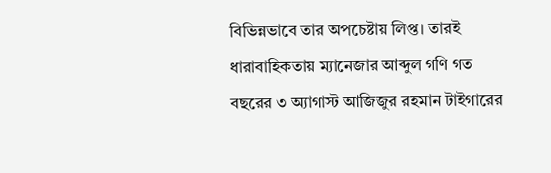বিভিন্নভাবে তার অপচেষ্টায় লিপ্ত। তারই ধারাবাহিকতায় ম্যানেজার আব্দুল গণি গত বছরের ৩ অ্যাগাস্ট আজিজুর রহমান টাইগারের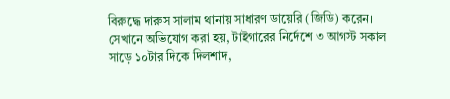বিরুদ্ধে দারুস সালাম থানায় সাধারণ ডায়েরি (জিডি) করেন।
সেখানে অভিযোগ করা হয়, টাইগারের নির্দেশে ৩ আগস্ট সকাল সাড়ে ১০টার দিকে দিলশাদ,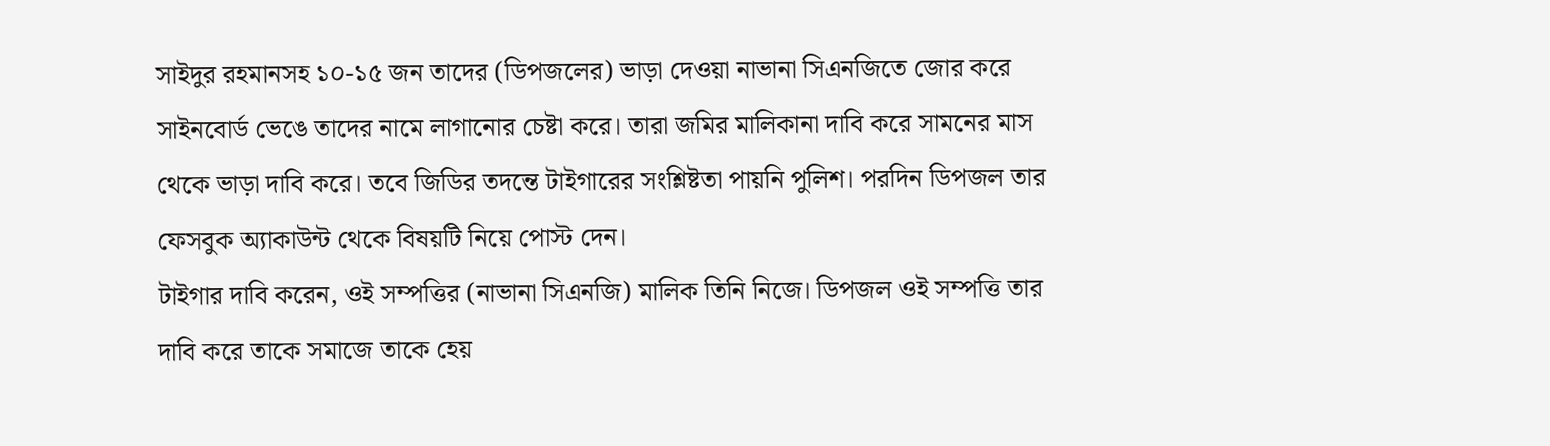সাইদুর রহমানসহ ১০-১৫ জন তাদের (ডিপজলের) ভাড়া দেওয়া নাভানা সিএনজিতে জোর করে সাইনবোর্ড ভেঙে তাদের নামে লাগানোর চেষ্টা করে। তারা জমির মালিকানা দাবি করে সামনের মাস থেকে ভাড়া দাবি করে। তবে জিডির তদন্তে টাইগারের সংশ্লিষ্টতা পায়নি পুলিশ। পরদিন ডিপজল তার ফেসবুক অ্যাকাউন্ট থেকে বিষয়টি নিয়ে পোস্ট দেন।
টাইগার দাবি করেন, ওই সম্পত্তির (নাভানা সিএনজি) মালিক তিনি নিজে। ডিপজল ওই সম্পত্তি তার দাবি করে তাকে সমাজে তাকে হেয়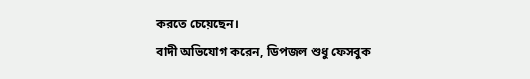করতে চেয়েছেন।
বাদী অভিযোগ করেন, ডিপজল শুধু ফেসবুক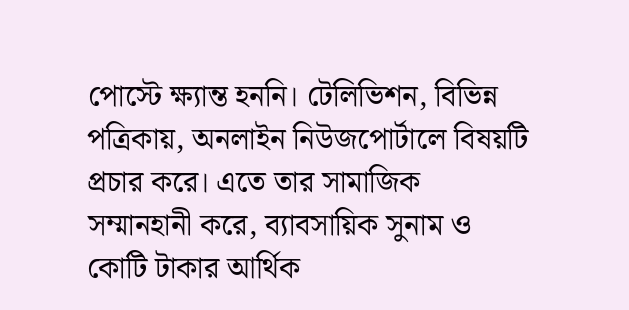পোস্টে ক্ষ্যান্ত হননি। টেলিভিশন, বিভিন্ন পত্রিকায়, অনলাইন নিউজপোর্টালে বিষয়টি প্রচার করে। এতে তার সামাজিক সম্মানহানী করে, ব্যাবসায়িক সুনাম ও কোটি টাকার আর্থিক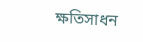ক্ষতিসাধন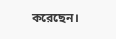করেছেন।